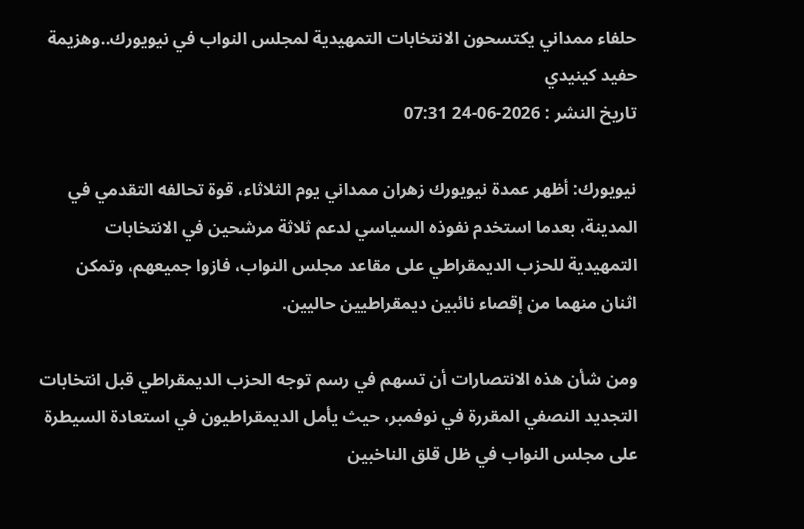حلفاء ممداني يكتسحون الانتخابات التمهيدية لمجلس النواب في نيويورك..وهزيمة حفيد كينيدي
تاريخ النشر : 2026-06-24 07:31

نيويورك: أظهر عمدة نيويورك زهران ممداني يوم الثلاثاء، قوة تحالفه التقدمي في المدينة، بعدما استخدم نفوذه السياسي لدعم ثلاثة مرشحين في الانتخابات التمهيدية للحزب الديمقراطي على مقاعد مجلس النواب، فازوا جميعهم، وتمكن اثنان منهما من إقصاء نائبين ديمقراطيين حاليين.

ومن شأن هذه الانتصارات أن تسهم في رسم توجه الحزب الديمقراطي قبل انتخابات التجديد النصفي المقررة في نوفمبر، حيث يأمل الديمقراطيون في استعادة السيطرة على مجلس النواب في ظل قلق الناخبين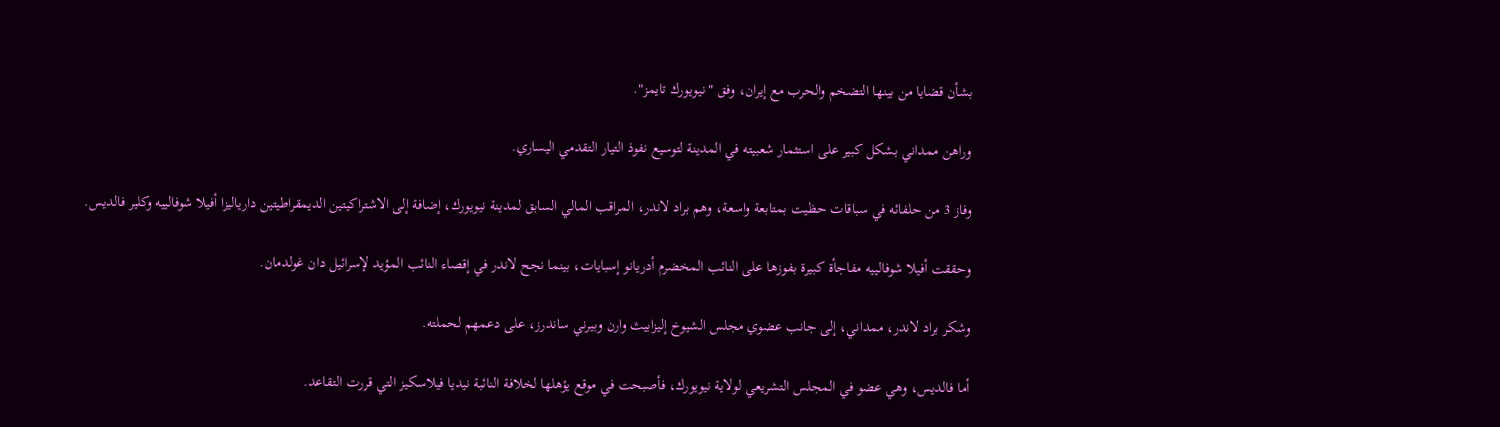بشأن قضايا من بينها التضخم والحرب مع إيران، وفق "نيويورك تايمز".

وراهن ممداني بشكل كبير على استثمار شعبيته في المدينة لتوسيع نفوذ التيار التقدمي اليساري.

وفاز 3 من حلفائه في سباقات حظيت بمتابعة واسعة، وهم براد لاندر، المراقب المالي السابق لمدينة نيويورك، إضافة إلى الاشتراكيتين الديمقراطيتين دارياليزا أفيلا شوفالييه وكلير فالديس.

وحققت أفيلا شوفالييه مفاجأة كبيرة بفوزها على النائب المخضرم أدريانو إسبايات، بينما نجح لاندر في إقصاء النائب المؤيد لإسرائيل دان غولدمان.

وشكر براد لاندر، ممداني، إلى جانب عضوي مجلس الشيوخ إليزابيث وارن وبيرني ساندرز، على دعمهم لحملته.

أما فالديس، وهي عضو في المجلس التشريعي لولاية نيويورك، فأصبحت في موقع يؤهلها لخلافة النائبة نيديا فيلاسكيز التي قررت التقاعد.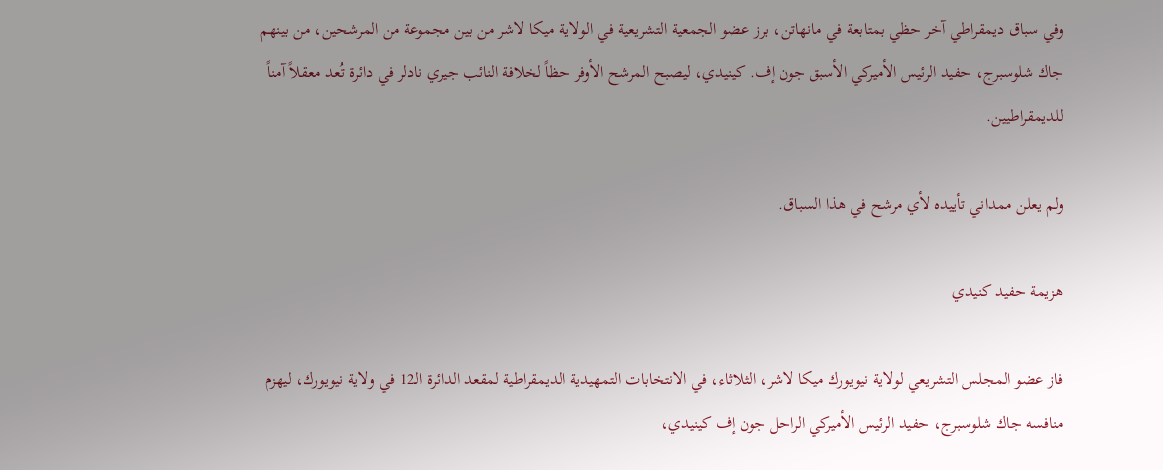وفي سباق ديمقراطي آخر حظي بمتابعة في مانهاتن، برز عضو الجمعية التشريعية في الولاية ميكا لاشر من بين مجموعة من المرشحين، من بينهم جاك شلوسبرج، حفيد الرئيس الأميركي الأسبق جون إف. كينيدي، ليصبح المرشح الأوفر حظاً لخلافة النائب جيري نادلر في دائرة تُعد معقلاً آمناً للديمقراطيين.

ولم يعلن ممداني تأييده لأي مرشح في هذا السباق.

هزيمة حفيد كنيدي

فاز عضو المجلس التشريعي لولاية نيويورك ميكا لاشر، الثلاثاء، في الانتخابات التمهيدية الديمقراطية لمقعد الدائرة الـ12 في ولاية نيويورك، ليهزم منافسه جاك شلوسبرج، حفيد الرئيس الأميركي الراحل جون إف كينيدي،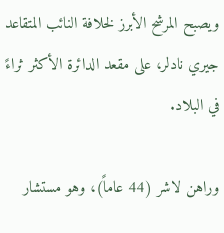ويصبح المرشح الأبرز لخلافة النائب المتقاعد جيري نادلر، على مقعد الدائرة الأكثر ثراءً في البلاد.

وراهن لاشر (44 عاماً)، وهو مستشار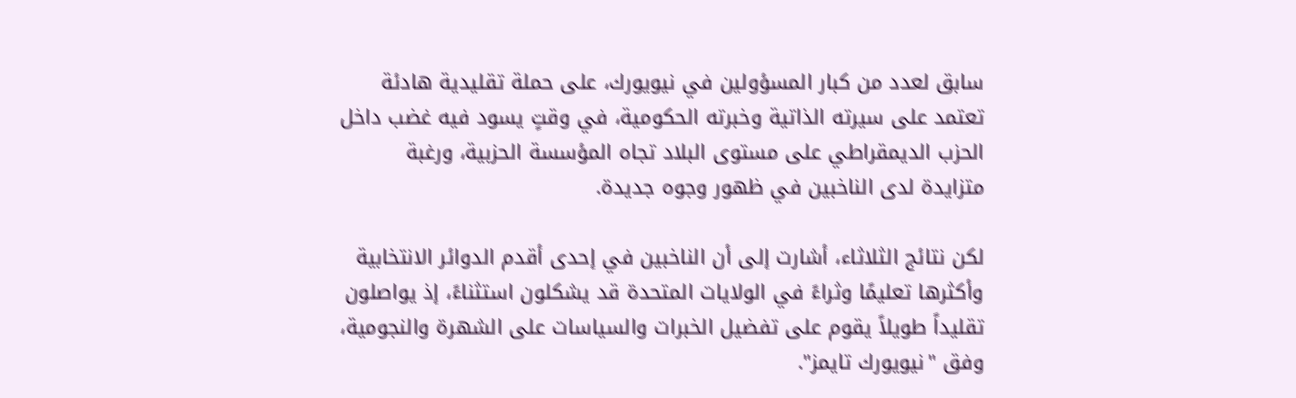سابق لعدد من كبار المسؤولين في نيويورك، على حملة تقليدية هادئة تعتمد على سيرته الذاتية وخبرته الحكومية، في وقتٍ يسود فيه غضب داخل الحزب الديمقراطي على مستوى البلاد تجاه المؤسسة الحزبية، ورغبة متزايدة لدى الناخبين في ظهور وجوه جديدة.

لكن نتائج الثلاثاء، أشارت إلى أن الناخبين في إحدى أقدم الدوائر الانتخابية وأكثرها تعليمًا وثراءً في الولايات المتحدة قد يشكلون استثناءً، إذ يواصلون تقليداً طويلاً يقوم على تفضيل الخبرات والسياسات على الشهرة والنجومية، وفق "نيويورك تايمز".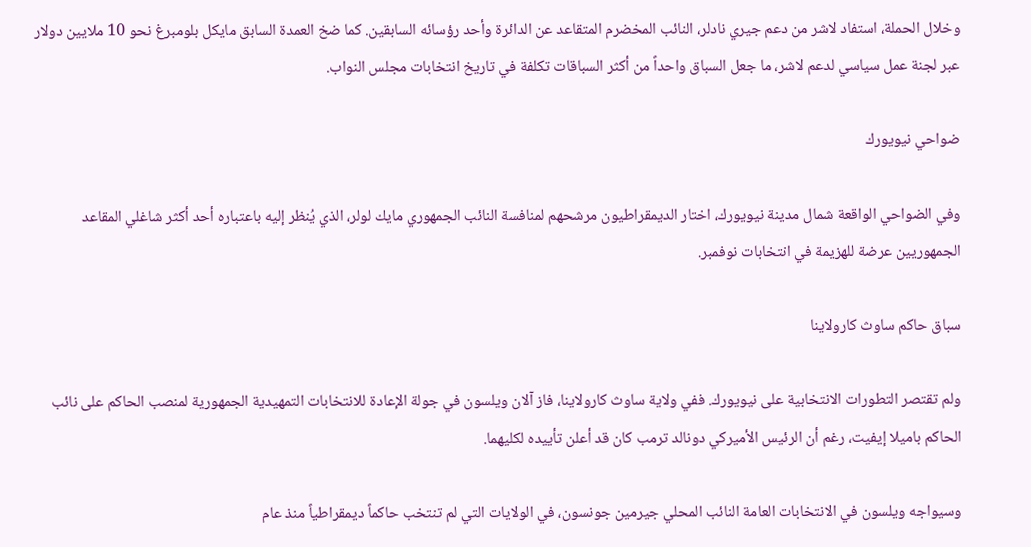وخلال الحملة، استفاد لاشر من دعم جيري نادلر، النائب المخضرم المتقاعد عن الدائرة وأحد رؤسائه السابقين. كما ضخ العمدة السابق مايكل بلومبرغ نحو 10 ملايين دولار عبر لجنة عمل سياسي لدعم لاشر، ما جعل السباق واحداً من أكثر السباقات تكلفة في تاريخ انتخابات مجلس النواب.

ضواحي نيويورك

وفي الضواحي الواقعة شمال مدينة نيويورك، اختار الديمقراطيون مرشحهم لمنافسة النائب الجمهوري مايك لولر، الذي يُنظر إليه باعتباره أحد أكثر شاغلي المقاعد الجمهوريين عرضة للهزيمة في انتخابات نوفمبر.

سباق حاكم ساوث كارولاينا

ولم تقتصر التطورات الانتخابية على نيويورك. ففي ولاية ساوث كارولاينا، فاز آلان ويلسون في جولة الإعادة للانتخابات التمهيدية الجمهورية لمنصب الحاكم على نائب الحاكم باميلا إيفيت، رغم أن الرئيس الأميركي دونالد ترمب كان قد أعلن تأييده لكليهما.

وسيواجه ويلسون في الانتخابات العامة النائب المحلي جيرمين جونسون، في الولايات التي لم تنتخب حاكماً ديمقراطياً منذ عام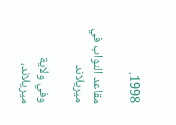1998.

مقاعد النواب في ميريلاند

وفي ولاية ميريلاند،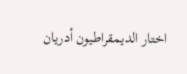اختار الديمقراطيون أدريان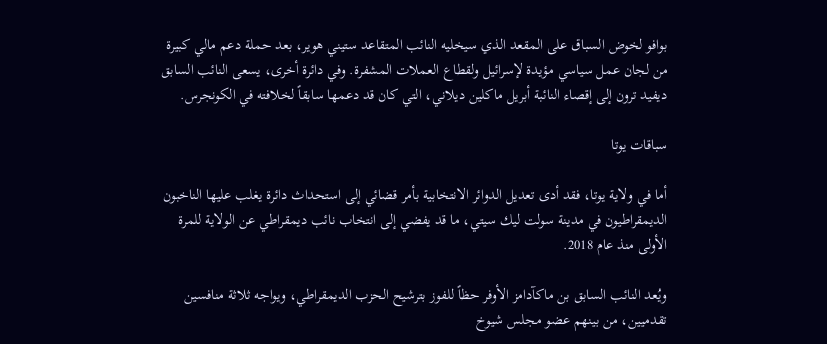بوافو لخوض السباق على المقعد الذي سيخليه النائب المتقاعد ستيني هوير، بعد حملة دعم مالي كبيرة من لجان عمل سياسي مؤيدة لإسرائيل ولقطاع العملات المشفرة. وفي دائرة أخرى، يسعى النائب السابق ديفيد ترون إلى إقصاء النائبة أبريل ماكلين ديلاني، التي كان قد دعمها سابقاً لخلافته في الكونجرس.

سباقات يوتا

أما في ولاية يوتا، فقد أدى تعديل الدوائر الانتخابية بأمر قضائي إلى استحداث دائرة يغلب عليها الناخبون الديمقراطيون في مدينة سولت ليك سيتي، ما قد يفضي إلى انتخاب نائب ديمقراطي عن الولاية للمرة الأولى منذ عام 2018.

ويُعد النائب السابق بن ماكآدامز الأوفر حظاً للفوز بترشيح الحزب الديمقراطي، ويواجه ثلاثة منافسين تقدميين، من بينهم عضو مجلس شيوخ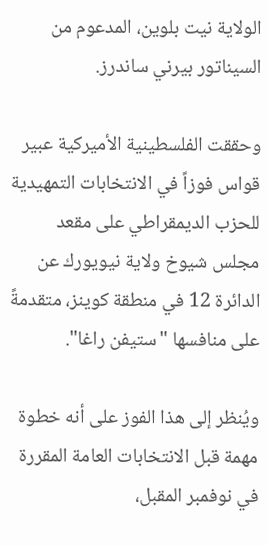الولاية نيت بلوين، المدعوم من السيناتور بيرني ساندرز.

وحققت الفلسطينية الأميركية عبير قواس فوزاً في الانتخابات التمهيدية للحزب الديمقراطي على مقعد مجلس شيوخ ولاية نيويورك عن الدائرة 12 في منطقة كوينز، متقدمةً على منافسها "ستيفن راغا".

ويُنظر إلى هذا الفوز على أنه خطوة مهمة قبل الانتخابات العامة المقررة في نوفمبر المقبل،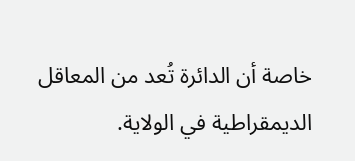خاصة أن الدائرة تُعد من المعاقل الديمقراطية في الولاية.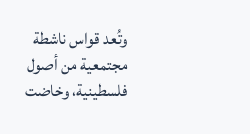وتُعد قواس ناشطة مجتمعية من أصول فلسطينية، وخاضت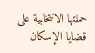حملتها الانتخابية على قضايا الإسكان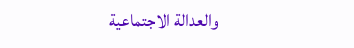والعدالة الاجتماعية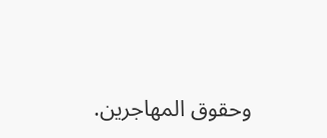وحقوق المهاجرين.